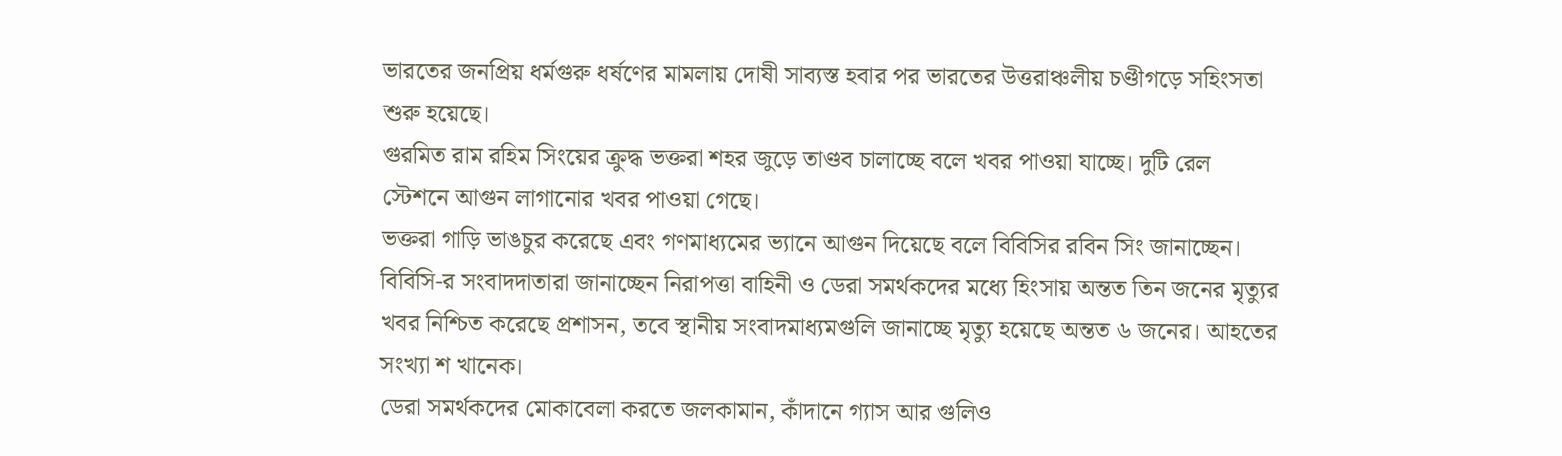ভারতের জনপ্রিয় ধর্মগুরু ধর্ষণের মামলায় দোষী সাব্যস্ত হবার পর ভারতের উত্তরাঞ্চলীয় চণ্ডীগড়ে সহিংসতা শুরু হয়েছে।
গুরমিত রাম রহিম সিংয়ের ক্রুদ্ধ ভক্তরা শহর জুড়ে তাণ্ডব চালাচ্ছে বলে খবর পাওয়া যাচ্ছে। দুটি রেল স্টেশনে আগুন লাগানোর খবর পাওয়া গেছে।
ভক্তরা গাড়ি ভাঙচুর করেছে এবং গণমাধ্যমের ভ্যানে আগুন দিয়েছে বলে বিবিসির রবিন সিং জানাচ্ছেন।
বিবিসি-র সংবাদদাতারা জানাচ্ছেন নিরাপত্তা বাহিনী ও ডেরা সমর্থকদের মধ্যে হিংসায় অন্তত তিন জনের মৃত্যুর খবর নিশ্চিত করেছে প্রশাসন, তবে স্থানীয় সংবাদমাধ্যমগুলি জানাচ্ছে মৃত্যু হয়েছে অন্তত ৬ জনের। আহতের সংখ্যা শ খানেক।
ডেরা সমর্থকদের মোকাবেলা করতে জলকামান, কাঁদানে গ্যাস আর গুলিও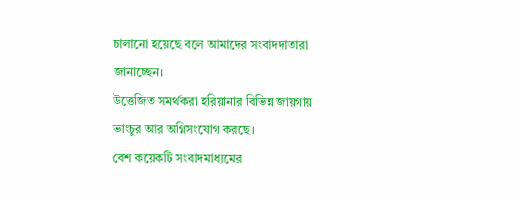চালানো হয়েছে বলে আমাদের সংবাদদাতারা জানাচ্ছেন।
উত্তেজিত সমর্থকরা হরিয়ানার বিভিন্ন জায়গায় ভাংচুর আর অগ্নিসংযোগ করছে।
বেশ কয়েকটি সংবাদমাধ্যমের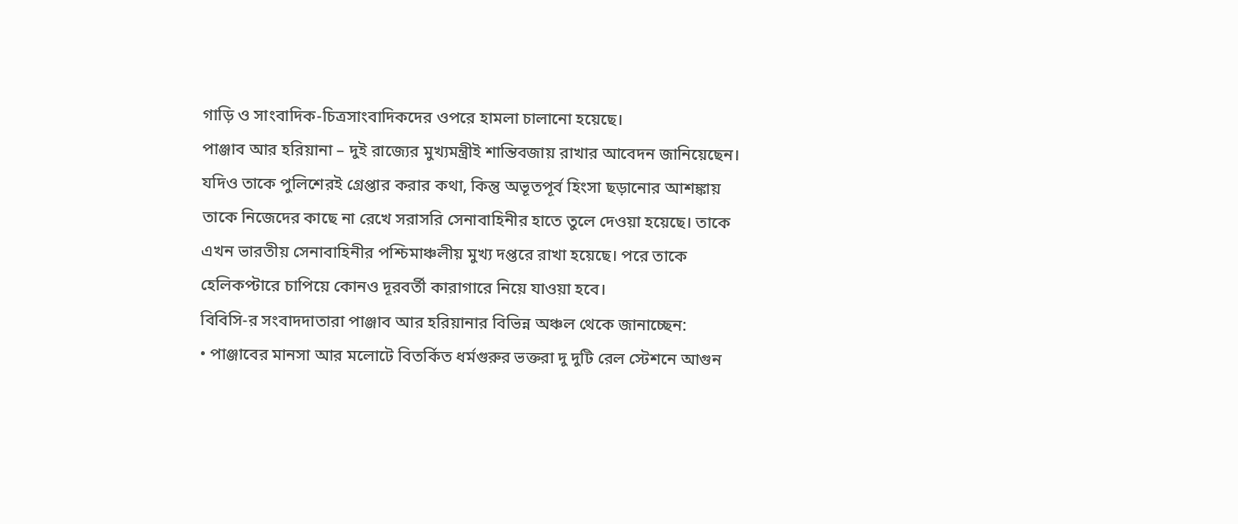গাড়ি ও সাংবাদিক-চিত্রসাংবাদিকদের ওপরে হামলা চালানো হয়েছে।
পাঞ্জাব আর হরিয়ানা – দুই রাজ্যের মুখ্যমন্ত্রীই শান্তিবজায় রাখার আবেদন জানিয়েছেন।
যদিও তাকে পুলিশেরই গ্রেপ্তার করার কথা, কিন্তু অভূতপূর্ব হিংসা ছড়ানোর আশঙ্কায় তাকে নিজেদের কাছে না রেখে সরাসরি সেনাবাহিনীর হাতে তুলে দেওয়া হয়েছে। তাকে এখন ভারতীয় সেনাবাহিনীর পশ্চিমাঞ্চলীয় মুখ্য দপ্তরে রাখা হয়েছে। পরে তাকে হেলিকপ্টারে চাপিয়ে কোনও দূরবর্তী কারাগারে নিয়ে যাওয়া হবে।
বিবিসি-র সংবাদদাতারা পাঞ্জাব আর হরিয়ানার বিভিন্ন অঞ্চল থেকে জানাচ্ছেন:
• পাঞ্জাবের মানসা আর মলোটে বিতর্কিত ধর্মগুরুর ভক্তরা দু দুটি রেল স্টেশনে আগুন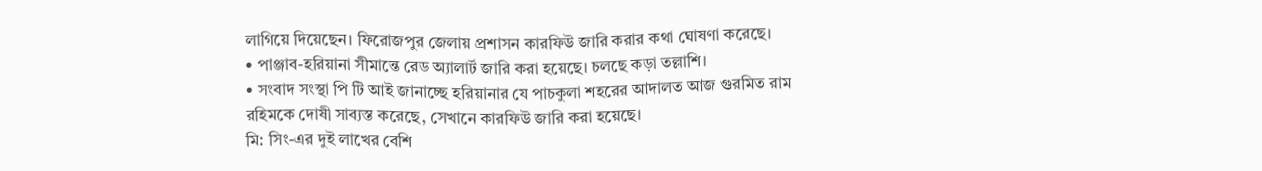লাগিয়ে দিয়েছেন। ফিরোজপুর জেলায় প্রশাসন কারফিউ জারি করার কথা ঘোষণা করেছে।
• পাঞ্জাব-হরিয়ানা সীমান্তে রেড অ্যালার্ট জারি করা হয়েছে। চলছে কড়া তল্লাশি।
• সংবাদ সংস্থা পি টি আই জানাচ্ছে হরিয়ানার যে পাচকুলা শহরের আদালত আজ গুরমিত রাম রহিমকে দোষী সাব্যস্ত করেছে, সেখানে কারফিউ জারি করা হয়েছে।
মি: সিং-এর দুই লাখের বেশি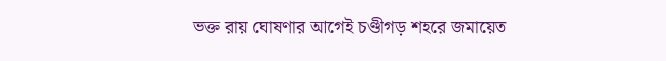ভক্ত রায় ঘোষণার আগেই চণ্ডীগড় শহরে জমায়েত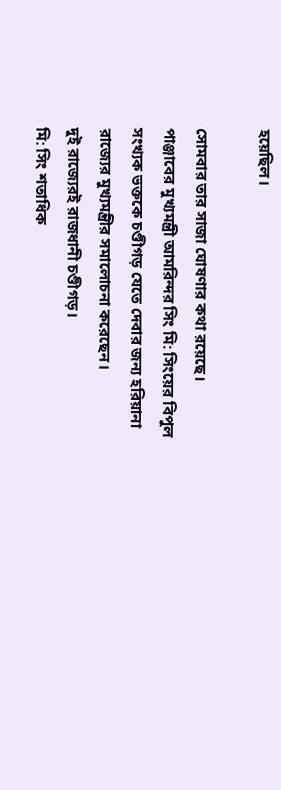হয়েছিল।

সোমবার তার সাজা ঘোষণার কথা রয়েছে।
পাঞ্জাবের মুখ্যমন্ত্রী আমরিন্দর সিং মি: সিংয়ের বিপুল সংখ্যক ভক্তকে চণ্ডীগড় যেতে দেবার জন্য হরিয়ানা রাজ্যের মুখ্যমন্ত্রীর সমালোচনা করেছেন।
দুই রাজ্যেরই রাজধানী চণ্ডীগড়।
মি: সিং শতাধিক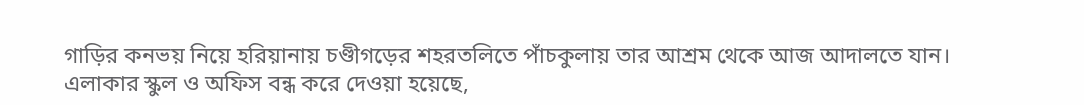গাড়ির কনভয় নিয়ে হরিয়ানায় চণ্ডীগড়ের শহরতলিতে পাঁচকুলায় তার আশ্রম থেকে আজ আদালতে যান।
এলাকার স্কুল ও অফিস বন্ধ করে দেওয়া হয়েছে,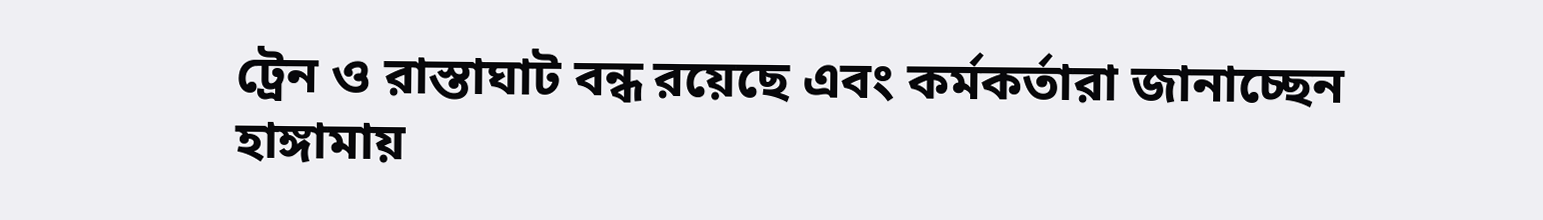ট্রেন ও রাস্তাঘাট বন্ধ রয়েছে এবং কর্মকর্তারা জানাচ্ছেন হাঙ্গামায়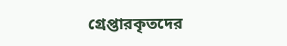গ্রেপ্তারকৃতদের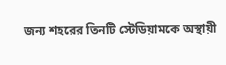জন্য শহরের তিনটি স্টেডিয়ামকে অস্থায়ী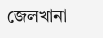জেলখানা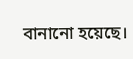বানানো হয়েছে।